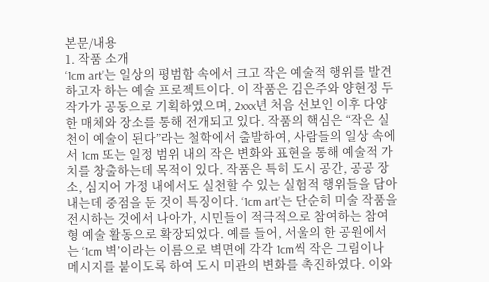본문/내용
1. 작품 소개
‘1cm art’는 일상의 평범함 속에서 크고 작은 예술적 행위를 발견하고자 하는 예술 프로젝트이다. 이 작품은 김은주와 양현정 두 작가가 공동으로 기획하였으며, 2xxx년 처음 선보인 이후 다양한 매체와 장소를 통해 전개되고 있다. 작품의 핵심은 “작은 실천이 예술이 된다”라는 철학에서 출발하여, 사람들의 일상 속에서 1cm 또는 일정 범위 내의 작은 변화와 표현을 통해 예술적 가치를 창출하는데 목적이 있다. 작품은 특히 도시 공간, 공공 장소, 심지어 가정 내에서도 실천할 수 있는 실험적 행위들을 담아내는데 중점을 둔 것이 특징이다. ‘1cm art’는 단순히 미술 작품을 전시하는 것에서 나아가, 시민들이 적극적으로 참여하는 참여형 예술 활동으로 확장되었다. 예를 들어, 서울의 한 공원에서는 ‘1cm 벽’이라는 이름으로 벽면에 각각 1cm씩 작은 그림이나 메시지를 붙이도록 하여 도시 미관의 변화를 촉진하였다. 이와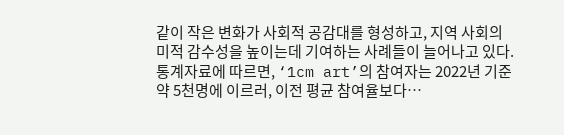같이 작은 변화가 사회적 공감대를 형성하고, 지역 사회의 미적 감수성을 높이는데 기여하는 사례들이 늘어나고 있다. 통계자료에 따르면, ‘1cm art’의 참여자는 2022년 기준 약 5천명에 이르러, 이전 평균 참여율보다…